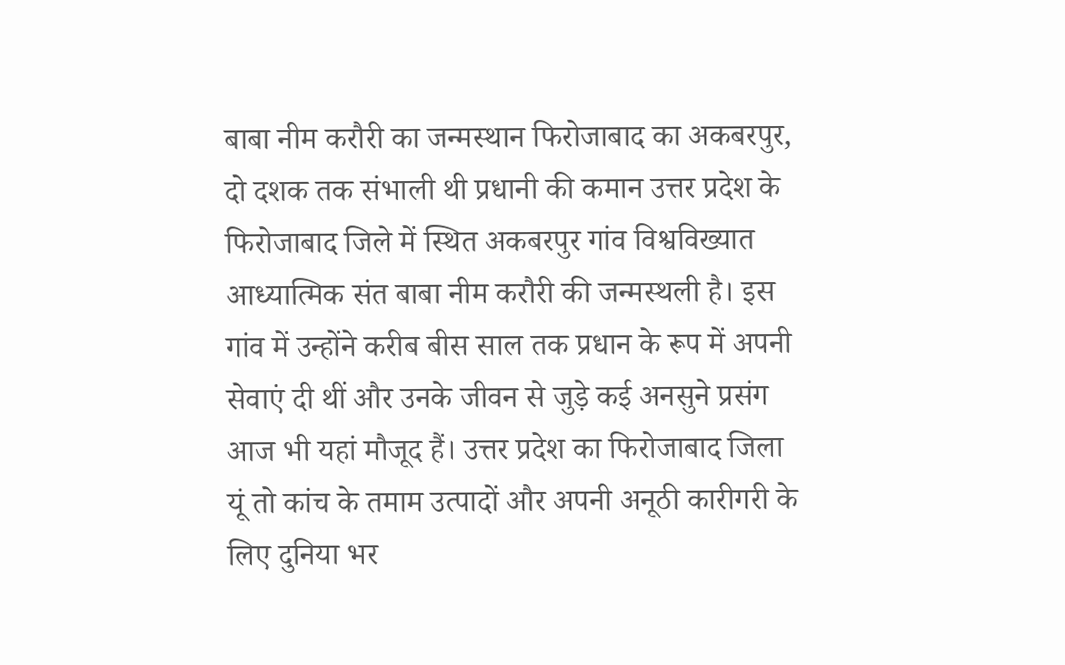बाबा नीम करौरी का जन्मस्थान फिरोजाबाद का अकबरपुर, दो दशक तक संभाली थी प्रधानी की कमान उत्तर प्रदेश के फिरोजाबाद जिले में स्थित अकबरपुर गांव विश्वविख्यात आध्यात्मिक संत बाबा नीम करौरी की जन्मस्थली है। इस गांव में उन्होंने करीब बीस साल तक प्रधान के रूप में अपनी सेवाएं दी थीं और उनके जीवन से जुड़े कई अनसुने प्रसंग आज भी यहां मौजूद हैं। उत्तर प्रदेश का फिरोजाबाद जिला यूं तो कांच के तमाम उत्पादों और अपनी अनूठी कारीगरी के लिए दुनिया भर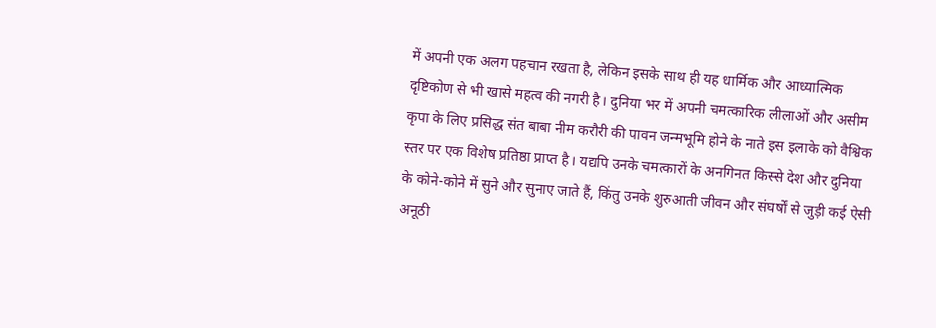में अपनी एक अलग पहचान रखता है, लेकिन इसके साथ ही यह धार्मिक और आध्यात्मिक दृष्टिकोण से भी खासे महत्व की नगरी है। दुनिया भर में अपनी चमत्कारिक लीलाओं और असीम कृपा के लिए प्रसिद्ध संत बाबा नीम करौरी की पावन जन्मभूमि होने के नाते इस इलाके को वैश्विक स्तर पर एक विशेष प्रतिष्ठा प्राप्त है। यद्यपि उनके चमत्कारों के अनगिनत किस्से देश और दुनिया के कोने-कोने में सुने और सुनाए जाते हैं, किंतु उनके शुरुआती जीवन और संघर्षों से जुड़ी कई ऐसी अनूठी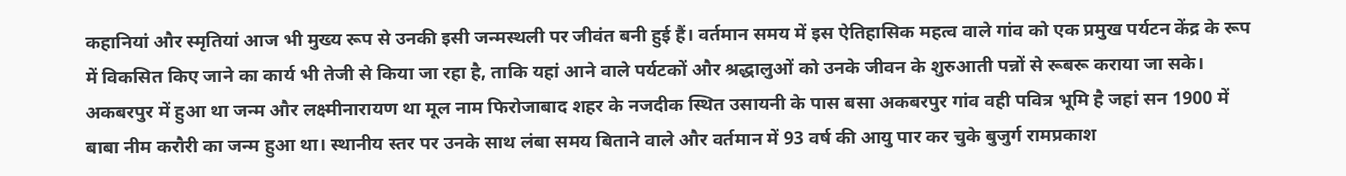कहानियां और स्मृतियां आज भी मुख्य रूप से उनकी इसी जन्मस्थली पर जीवंत बनी हुई हैं। वर्तमान समय में इस ऐतिहासिक महत्व वाले गांव को एक प्रमुख पर्यटन केंद्र के रूप में विकसित किए जाने का कार्य भी तेजी से किया जा रहा है, ताकि यहां आने वाले पर्यटकों और श्रद्धालुओं को उनके जीवन के शुरुआती पन्नों से रूबरू कराया जा सके। अकबरपुर में हुआ था जन्म और लक्ष्मीनारायण था मूल नाम फिरोजाबाद शहर के नजदीक स्थित उसायनी के पास बसा अकबरपुर गांव वही पवित्र भूमि है जहां सन 1900 में बाबा नीम करौरी का जन्म हुआ था। स्थानीय स्तर पर उनके साथ लंबा समय बिताने वाले और वर्तमान में 93 वर्ष की आयु पार कर चुके बुजुर्ग रामप्रकाश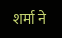शर्मा ने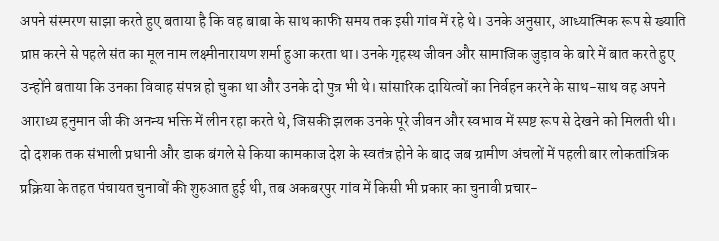अपने संस्मरण साझा करते हुए बताया है कि वह बाबा के साथ काफी समय तक इसी गांव में रहे थे। उनके अनुसार, आध्यात्मिक रूप से ख्याति प्राप्त करने से पहले संत का मूल नाम लक्ष्मीनारायण शर्मा हुआ करता था। उनके गृहस्थ जीवन और सामाजिक जुड़ाव के बारे में बात करते हुए उन्होंने बताया कि उनका विवाह संपन्न हो चुका था और उनके दो पुत्र भी थे। सांसारिक दायित्वों का निर्वहन करने के साथ-साथ वह अपने आराध्य हनुमान जी की अनन्य भक्ति में लीन रहा करते थे, जिसकी झलक उनके पूरे जीवन और स्वभाव में स्पष्ट रूप से देखने को मिलती थी। दो दशक तक संभाली प्रधानी और डाक बंगले से किया कामकाज देश के स्वतंत्र होने के बाद जब ग्रामीण अंचलों में पहली बार लोकतांत्रिक प्रक्रिया के तहत पंचायत चुनावों की शुरुआत हुई थी, तब अकबरपुर गांव में किसी भी प्रकार का चुनावी प्रचार-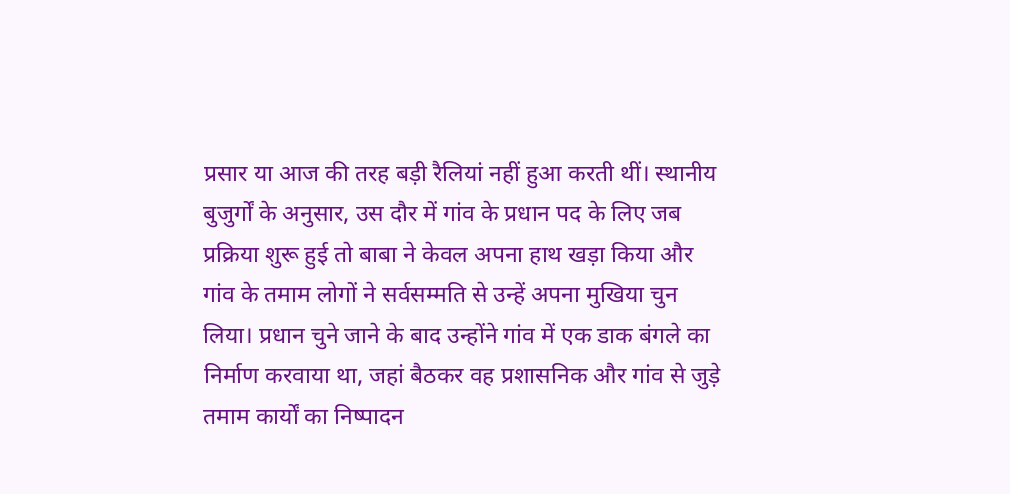प्रसार या आज की तरह बड़ी रैलियां नहीं हुआ करती थीं। स्थानीय बुजुर्गों के अनुसार, उस दौर में गांव के प्रधान पद के लिए जब प्रक्रिया शुरू हुई तो बाबा ने केवल अपना हाथ खड़ा किया और गांव के तमाम लोगों ने सर्वसम्मति से उन्हें अपना मुखिया चुन लिया। प्रधान चुने जाने के बाद उन्होंने गांव में एक डाक बंगले का निर्माण करवाया था, जहां बैठकर वह प्रशासनिक और गांव से जुड़े तमाम कार्यों का निष्पादन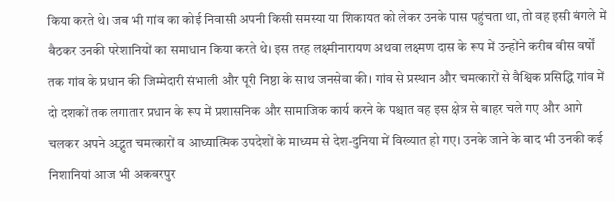किया करते थे। जब भी गांव का कोई निवासी अपनी किसी समस्या या शिकायत को लेकर उनके पास पहुंचता था, तो वह इसी बंगले में बैठकर उनकी परेशानियों का समाधान किया करते थे। इस तरह लक्ष्मीनारायण अथवा लक्ष्मण दास के रूप में उन्होंने करीब बीस वर्षों तक गांव के प्रधान की जिम्मेदारी संभाली और पूरी निष्ठा के साथ जनसेवा की। गांव से प्रस्थान और चमत्कारों से वैश्विक प्रसिद्धि गांव में दो दशकों तक लगातार प्रधान के रूप में प्रशासनिक और सामाजिक कार्य करने के पश्चात वह इस क्षेत्र से बाहर चले गए और आगे चलकर अपने अद्भुत चमत्कारों व आध्यात्मिक उपदेशों के माध्यम से देश-दुनिया में विख्यात हो गए। उनके जाने के बाद भी उनकी कई निशानियां आज भी अकबरपुर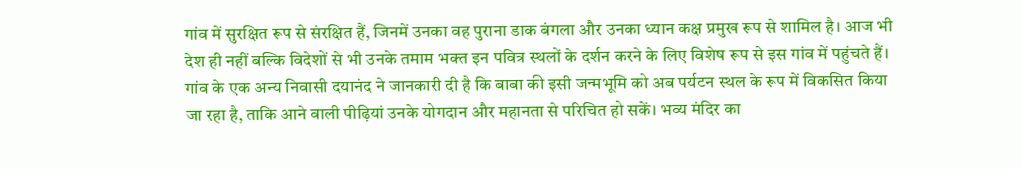गांव में सुरक्षित रूप से संरक्षित हैं, जिनमें उनका वह पुराना डाक बंगला और उनका ध्यान कक्ष प्रमुख रूप से शामिल है। आज भी देश ही नहीं बल्कि विदेशों से भी उनके तमाम भक्त इन पवित्र स्थलों के दर्शन करने के लिए विशेष रूप से इस गांव में पहुंचते हैं। गांव के एक अन्य निवासी दयानंद ने जानकारी दी है कि बाबा की इसी जन्मभूमि को अब पर्यटन स्थल के रूप में विकसित किया जा रहा है, ताकि आने वाली पीढ़ियां उनके योगदान और महानता से परिचित हो सकें। भव्य मंदिर का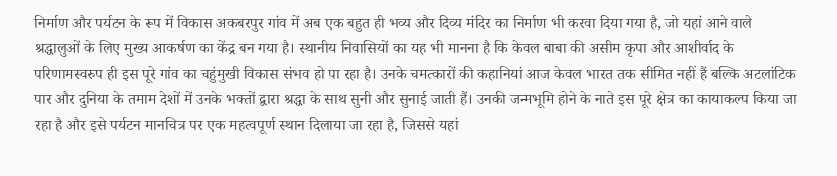निर्माण और पर्यटन के रूप में विकास अकबरपुर गांव में अब एक बहुत ही भव्य और दिव्य मंदिर का निर्माण भी करवा दिया गया है, जो यहां आने वाले श्रद्धालुओं के लिए मुख्य आकर्षण का केंद्र बन गया है। स्थानीय निवासियों का यह भी मानना है कि केवल बाबा की असीम कृपा और आशीर्वाद के परिणामस्वरुप ही इस पूरे गांव का चहुंमुखी विकास संभव हो पा रहा है। उनके चमत्कारों की कहानियां आज केवल भारत तक सीमित नहीं हैं बल्कि अटलांटिक पार और दुनिया के तमाम देशों में उनके भक्तों द्वारा श्रद्धा के साथ सुनी और सुनाई जाती हैं। उनकी जन्मभूमि होने के नाते इस पूरे क्षेत्र का कायाकल्प किया जा रहा है और इसे पर्यटन मानचित्र पर एक महत्वपूर्ण स्थान दिलाया जा रहा है, जिससे यहां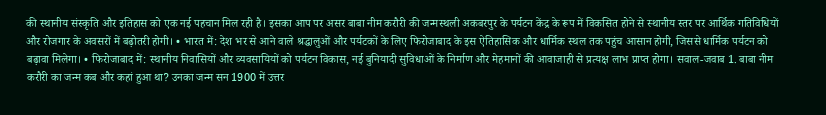की स्थानीय संस्कृति और इतिहास को एक नई पहचान मिल रही है। इसका आप पर असर बाबा नीम करौरी की जन्मस्थली अकबरपुर के पर्यटन केंद्र के रूप में विकसित होने से स्थानीय स्तर पर आर्थिक गतिविधियों और रोजगार के अवसरों में बढ़ोतरी होगी। • भारत में: देश भर से आने वाले श्रद्धालुओं और पर्यटकों के लिए फिरोजाबाद के इस ऐतिहासिक और धार्मिक स्थल तक पहुंच आसान होगी, जिससे धार्मिक पर्यटन को बढ़ावा मिलेगा। • फिरोजाबाद में: स्थानीय निवासियों और व्यवसायियों को पर्यटन विकास, नई बुनियादी सुविधाओं के निर्माण और मेहमानों की आवाजाही से प्रत्यक्ष लाभ प्राप्त होगा। सवाल-जवाब 1. बाबा नीम करौरी का जन्म कब और कहां हुआ था? उनका जन्म सन 1900 में उत्तर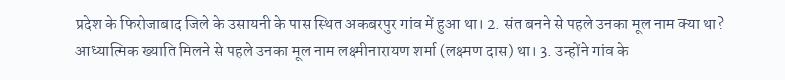प्रदेश के फिरोजाबाद जिले के उसायनी के पास स्थित अकबरपुर गांव में हुआ था। 2. संत बनने से पहले उनका मूल नाम क्या था? आध्यात्मिक ख्याति मिलने से पहले उनका मूल नाम लक्ष्मीनारायण शर्मा (लक्ष्मण दास) था। 3. उन्होंने गांव के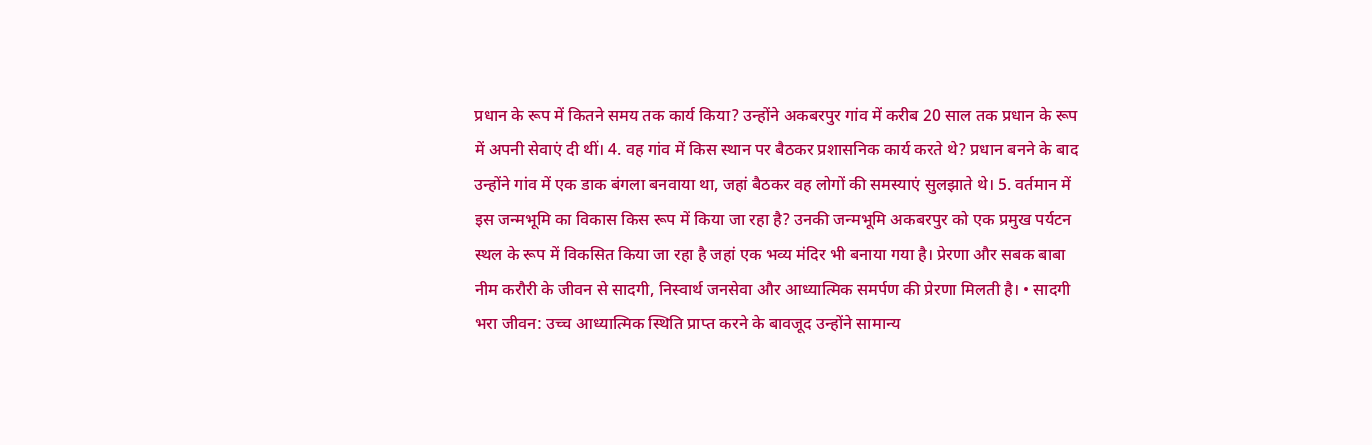प्रधान के रूप में कितने समय तक कार्य किया? उन्होंने अकबरपुर गांव में करीब 20 साल तक प्रधान के रूप में अपनी सेवाएं दी थीं। 4. वह गांव में किस स्थान पर बैठकर प्रशासनिक कार्य करते थे? प्रधान बनने के बाद उन्होंने गांव में एक डाक बंगला बनवाया था, जहां बैठकर वह लोगों की समस्याएं सुलझाते थे। 5. वर्तमान में इस जन्मभूमि का विकास किस रूप में किया जा रहा है? उनकी जन्मभूमि अकबरपुर को एक प्रमुख पर्यटन स्थल के रूप में विकसित किया जा रहा है जहां एक भव्य मंदिर भी बनाया गया है। प्रेरणा और सबक बाबा नीम करौरी के जीवन से सादगी, निस्वार्थ जनसेवा और आध्यात्मिक समर्पण की प्रेरणा मिलती है। • सादगी भरा जीवन: उच्च आध्यात्मिक स्थिति प्राप्त करने के बावजूद उन्होंने सामान्य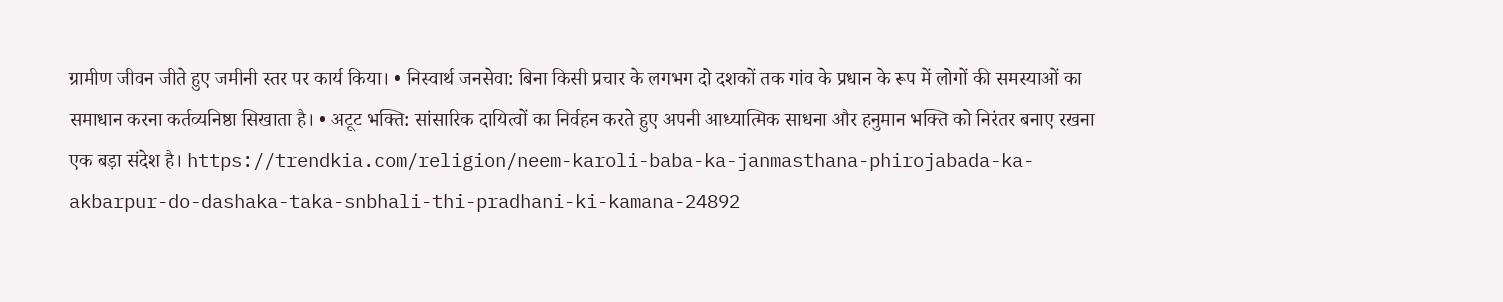ग्रामीण जीवन जीते हुए जमीनी स्तर पर कार्य किया। • निस्वार्थ जनसेवा: बिना किसी प्रचार के लगभग दो दशकों तक गांव के प्रधान के रूप में लोगों की समस्याओं का समाधान करना कर्तव्यनिष्ठा सिखाता है। • अटूट भक्ति: सांसारिक दायित्वों का निर्वहन करते हुए अपनी आध्यात्मिक साधना और हनुमान भक्ति को निरंतर बनाए रखना एक बड़ा संदेश है। https://trendkia.com/religion/neem-karoli-baba-ka-janmasthana-phirojabada-ka-akbarpur-do-dashaka-taka-snbhali-thi-pradhani-ki-kamana-24892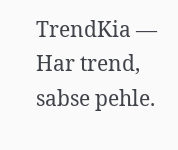TrendKia — Har trend, sabse pehle.